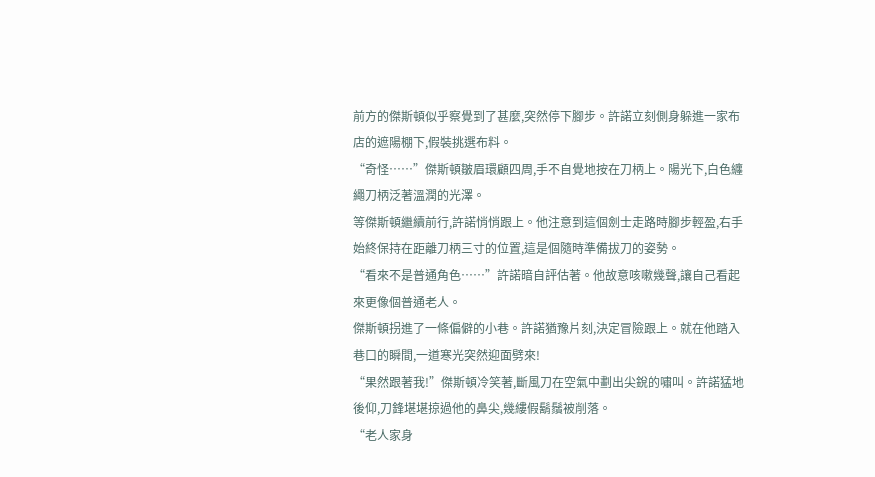前方的傑斯頓似乎察覺到了甚麼,突然停下腳步。許諾立刻側身躲進一家布店的遮陽棚下,假裝挑選布料。
“奇怪……”傑斯頓皺眉環顧四周,手不自覺地按在刀柄上。陽光下,白色纏繩刀柄泛著溫潤的光澤。
等傑斯頓繼續前行,許諾悄悄跟上。他注意到這個劍士走路時腳步輕盈,右手始終保持在距離刀柄三寸的位置,這是個隨時準備拔刀的姿勢。
“看來不是普通角色……”許諾暗自評估著。他故意咳嗽幾聲,讓自己看起來更像個普通老人。
傑斯頓拐進了一條偏僻的小巷。許諾猶豫片刻,決定冒險跟上。就在他踏入巷口的瞬間,一道寒光突然迎面劈來!
“果然跟著我!”傑斯頓冷笑著,斷風刀在空氣中劃出尖銳的嘯叫。許諾猛地後仰,刀鋒堪堪掠過他的鼻尖,幾縷假鬍鬚被削落。
“老人家身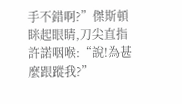手不錯啊?”傑斯頓眯起眼睛,刀尖直指許諾咽喉:“說!為甚麼跟蹤我?”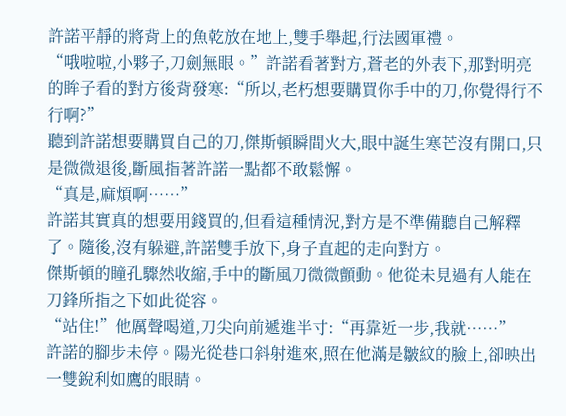許諾平靜的將背上的魚乾放在地上,雙手舉起,行法國軍禮。
“哦啦啦,小夥子,刀劍無眼。”許諾看著對方,蒼老的外表下,那對明亮的眸子看的對方後背發寒:“所以,老朽想要購買你手中的刀,你覺得行不行啊?”
聽到許諾想要購買自己的刀,傑斯頓瞬間火大,眼中誕生寒芒沒有開口,只是微微退後,斷風指著許諾一點都不敢鬆懈。
“真是,麻煩啊……”
許諾其實真的想要用錢買的,但看這種情況,對方是不準備聽自己解釋了。隨後,沒有躲避,許諾雙手放下,身子直起的走向對方。
傑斯頓的瞳孔驟然收縮,手中的斷風刀微微顫動。他從未見過有人能在刀鋒所指之下如此從容。
“站住!”他厲聲喝道,刀尖向前遞進半寸:“再靠近一步,我就……”
許諾的腳步未停。陽光從巷口斜射進來,照在他滿是皺紋的臉上,卻映出一雙銳利如鷹的眼睛。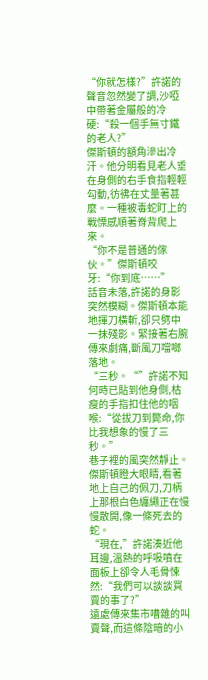“你就怎樣?”許諾的聲音忽然變了調,沙啞中帶著金屬般的冷硬:“殺一個手無寸鐵的老人?”
傑斯頓的額角滲出冷汗。他分明看見老人垂在身側的右手食指輕輕勾動,彷彿在丈量著甚麼。一種被毒蛇盯上的戰慄感順著脊背爬上來。
“你不是普通的傢伙。”傑斯頓咬牙:“你到底……”
話音未落,許諾的身影突然模糊。傑斯頓本能地揮刀橫斬,卻只劈中一抹殘影。緊接著右腕傳來劇痛,斷風刀噹啷落地。
“三秒。“”許諾不知何時已貼到他身側,枯瘦的手指扣住他的咽喉:“從拔刀到斃命,你比我想象的慢了三秒。”
巷子裡的風突然靜止。傑斯頓瞪大眼睛,看著地上自己的佩刀,刀柄上那根白色纏繩正在慢慢散開,像一條死去的蛇。
“現在,”許諾湊近他耳邊,溫熱的呼吸噴在面板上卻令人毛骨悚然:“我們可以談談買賣的事了?”
遠處傳來集市嘈雜的叫賣聲,而這條陰暗的小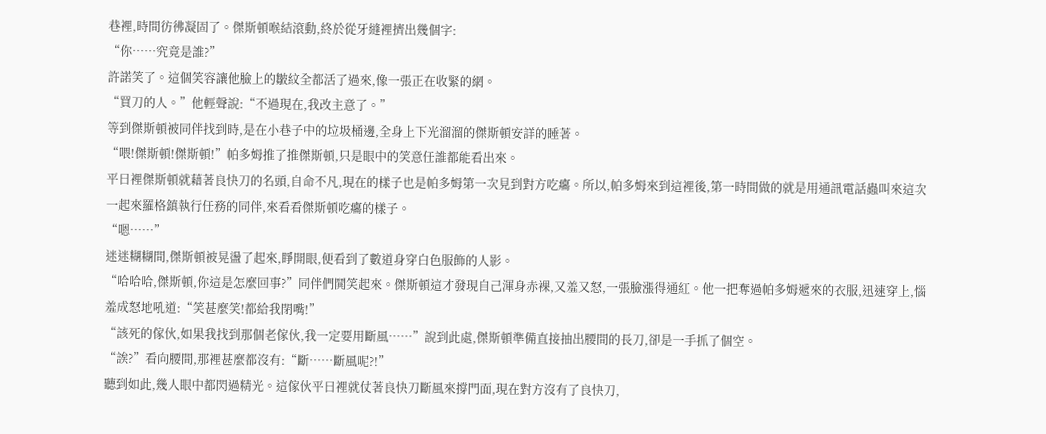巷裡,時間彷彿凝固了。傑斯頓喉結滾動,終於從牙縫裡擠出幾個字:
“你……究竟是誰?”
許諾笑了。這個笑容讓他臉上的皺紋全都活了過來,像一張正在收緊的網。
“買刀的人。”他輕聲說:“不過現在,我改主意了。”
等到傑斯頓被同伴找到時,是在小巷子中的垃圾桶邊,全身上下光溜溜的傑斯頓安詳的睡著。
“喂!傑斯頓!傑斯頓!”帕多姆推了推傑斯頓,只是眼中的笑意任誰都能看出來。
平日裡傑斯頓就藉著良快刀的名頭,自命不凡,現在的樣子也是帕多姆第一次見到對方吃癟。所以,帕多姆來到這裡後,第一時間做的就是用通訊電話蟲叫來這次一起來羅格鎮執行任務的同伴,來看看傑斯頓吃癟的樣子。
“嗯……”
迷迷糊糊間,傑斯頓被晃盪了起來,睜開眼,便看到了數道身穿白色服飾的人影。
“哈哈哈,傑斯頓,你這是怎麼回事?”同伴們鬨笑起來。傑斯頓這才發現自己渾身赤裸,又羞又怒,一張臉漲得通紅。他一把奪過帕多姆遞來的衣服,迅速穿上,惱羞成怒地吼道:“笑甚麼笑!都給我閉嘴!”
“該死的傢伙,如果我找到那個老傢伙,我一定要用斷風……”說到此處,傑斯頓準備直接抽出腰間的長刀,卻是一手抓了個空。
“誒?”看向腰間,那裡甚麼都沒有:“斷……斷風呢?!”
聽到如此,幾人眼中都閃過精光。這傢伙平日裡就仗著良快刀斷風來撐門面,現在對方沒有了良快刀,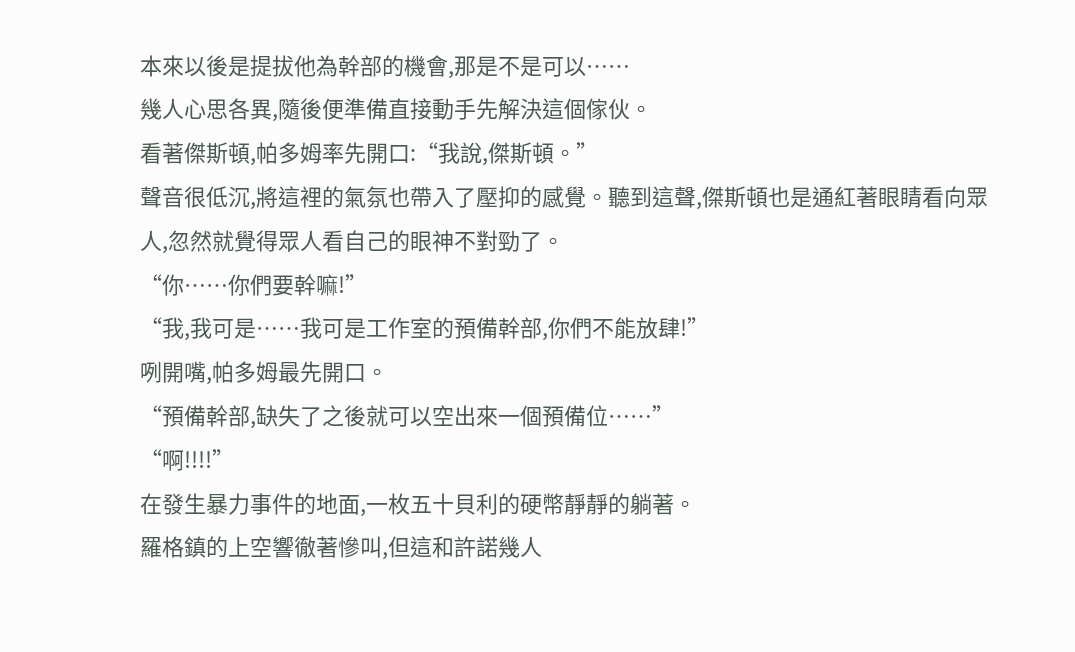本來以後是提拔他為幹部的機會,那是不是可以……
幾人心思各異,隨後便準備直接動手先解決這個傢伙。
看著傑斯頓,帕多姆率先開口:“我說,傑斯頓。”
聲音很低沉,將這裡的氣氛也帶入了壓抑的感覺。聽到這聲,傑斯頓也是通紅著眼睛看向眾人,忽然就覺得眾人看自己的眼神不對勁了。
“你……你們要幹嘛!”
“我,我可是……我可是工作室的預備幹部,你們不能放肆!”
咧開嘴,帕多姆最先開口。
“預備幹部,缺失了之後就可以空出來一個預備位……”
“啊!!!!”
在發生暴力事件的地面,一枚五十貝利的硬幣靜靜的躺著。
羅格鎮的上空響徹著慘叫,但這和許諾幾人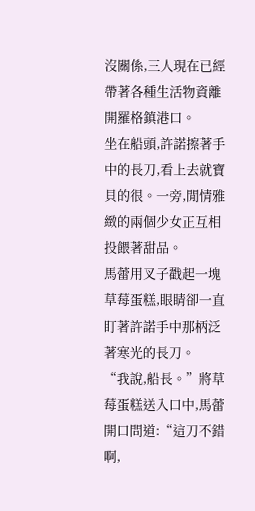沒關係,三人現在已經帶著各種生活物資離開羅格鎮港口。
坐在船頭,許諾擦著手中的長刀,看上去就寶貝的很。一旁,閒情雅緻的兩個少女正互相投餵著甜品。
馬蕾用叉子戳起一塊草莓蛋糕,眼睛卻一直盯著許諾手中那柄泛著寒光的長刀。
“我說,船長。”將草莓蛋糕送入口中,馬蕾開口問道:“這刀不錯啊,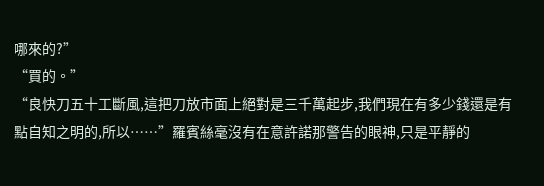哪來的?”
“買的。”
“良快刀五十工斷風,這把刀放市面上絕對是三千萬起步,我們現在有多少錢還是有點自知之明的,所以……”羅賓絲毫沒有在意許諾那警告的眼神,只是平靜的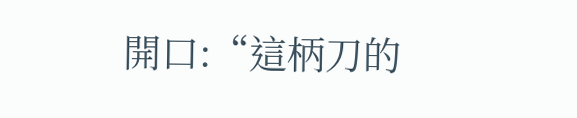開口:“這柄刀的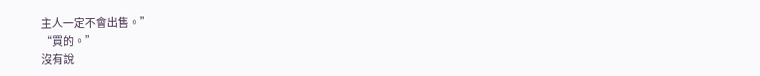主人一定不會出售。”
“買的。”
沒有說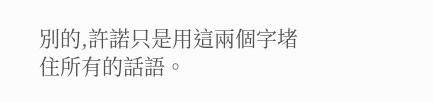別的,許諾只是用這兩個字堵住所有的話語。